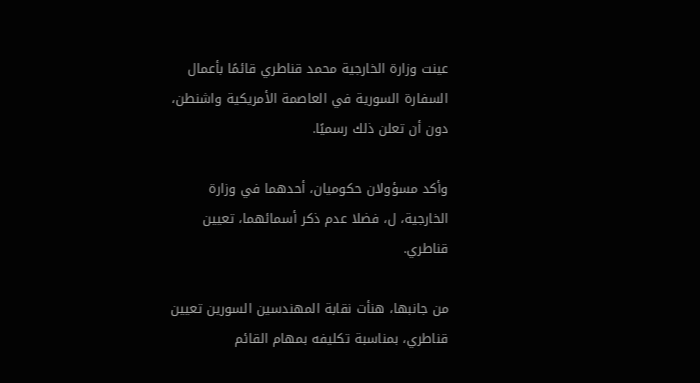عينت وزارة الخارجية محمد قناطري قائمًا بأعمال السفارة السورية في العاصمة الأمريكية واشنطن، دون أن تعلن ذلك رسميًا.

وأكد مسؤولان حكوميان، أحدهما في وزارة الخارجية، ل، فضلا عدم ذكر أسمائهما، تعيين قناطري.

من جانبها، هنأت نقابة المهندسين السورين تعيين قناطري، بمناسبة تكليفه بمهام القائم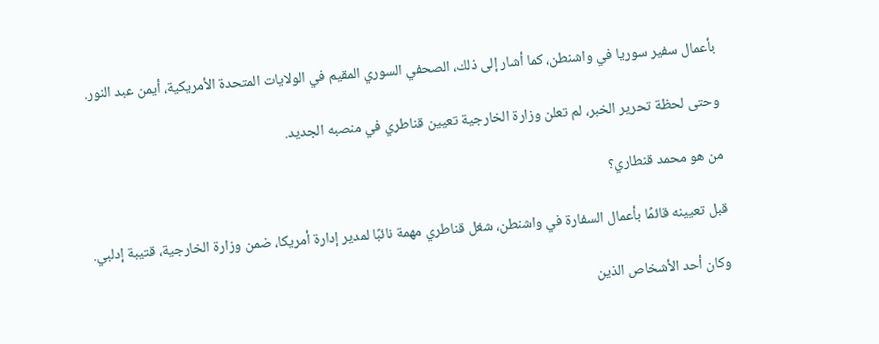بأعمال سفير سوريا في واشنطن، كما أشار إلى ذلك، الصحفي السوري المقيم في الولايات المتحدة الأمريكية، أيمن عبد النور.

وحتى لحظة تحرير الخبر، لم تعلن وزارة الخارجية تعيين قناطري في منصبه الجديد.

من هو محمد قنطاري؟

قبل تعيينه قائمًا بأعمال السفارة في واشنطن، شغل قناطري مهمة نائبًا لمدير إدارة أمريكا، ضمن وزارة الخارجية، قتيبة إدلبي.

وكان أحد الأشخاص الذين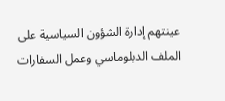عينتهم إدارة الشؤون السياسية على الملف الدبلوماسي وعمل السفارات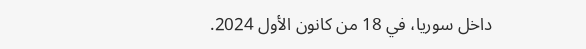داخل سوريا، في 18 من كانون الأول 2024.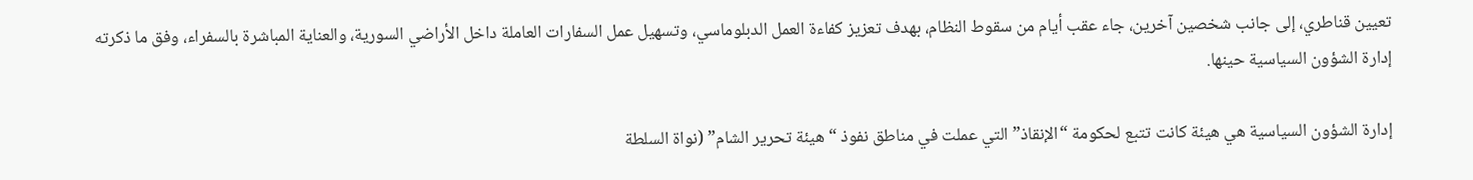تعيين قناطري، إلى جانب شخصين آخرين، جاء عقب أيام من سقوط النظام، بهدف تعزيز كفاءة العمل الدبلوماسي، وتسهيل عمل السفارات العاملة داخل الأراضي السورية، والعناية المباشرة بالسفراء، وفق ما ذكرته إدارة الشؤون السياسية حينها.

إدارة الشؤون السياسية هي هيئة كانت تتبع لحكومة “الإنقاذ” التي عملت في مناطق نفوذ “هيئة تحرير الشام” (نواة السلطة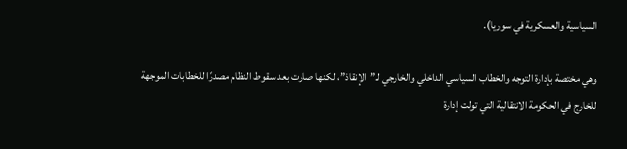السياسية والعسكرية في سوريا).

وهي مختصة بإدارة التوجه والخطاب السياسي الداخلي والخارجي لـ”الإنقاذ”، لكنها صارت بعد سقوط النظام مصدرًا للخطابات الموجهة للخارج في الحكومة الانتقالية التي تولت إدارة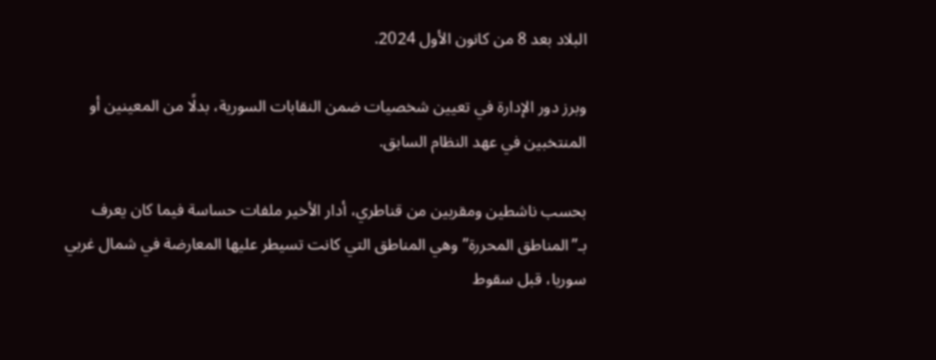البلاد بعد 8 من كانون الأول 2024.

وبرز دور الإدارة في تعيين شخصيات ضمن النقابات السورية، بدلًا من المعينين أو المنتخبين في عهد النظام السابق.

بحسب ناشطين ومقربين من قناطري، أدار الأخير ملفات حساسة فيما كان يعرف بـ”المناطق المحررة” وهي المناطق التي كانت تسيطر عليها المعارضة في شمال غربي سوريا، قبل سقوط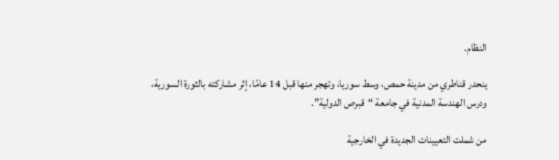النظام.

ينحدر قناطري من مدينة حمص، وسط سوريا، وتهجر منها قبل 14 عامًا، إثر مشاركته بالثورة السورية، ودرس الهندسة المدنية في جامعة “قبرص الدولية”.

من شملت التعيينات الجديدة في الخارجية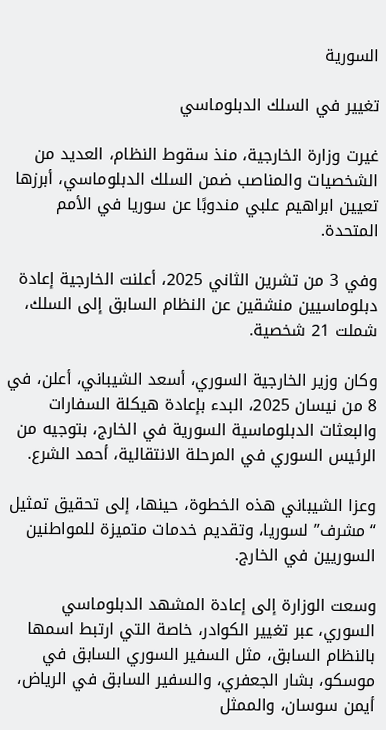السورية

تغيير في السلك الدبلوماسي

غيرت وزارة الخارجية، منذ سقوط النظام، العديد من الشخصيات والمناصب ضمن السلك الدبلوماسي، أبرزها تعيين ابراهيم علبي مندوبًا عن سوريا في الأمم المتحدة.

وفي 3 من تشرين الثاني 2025، أعلنت الخارجية إعادة دبلوماسيين منشقين عن النظام السابق إلى السلك، شملت 21 شخصية.

وكان وزير الخارجية السوري، أسعد الشيباني، أعلن، في 8 من نيسان 2025، البدء بإعادة هيكلة السفارات والبعثات الدبلوماسية السورية في الخارج، بتوجيه من الرئيس السوري في المرحلة الانتقالية، أحمد الشرع.

وعزا الشيباني هذه الخطوة، حينها، إلى تحقيق تمثيل “مشرف” لسوريا، وتقديم خدمات متميزة للمواطنين السوريين في الخارج.

وسعت الوزارة إلى إعادة المشهد الدبلوماسي السوري، عبر تغيير الكوادر، خاصة التي ارتبط اسمها بالنظام السابق، مثل السفير السوري السابق في موسكو، بشار الجعفري، والسفير السابق في الرياض، أيمن سوسان، والممثل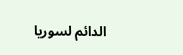الدائم لسوريا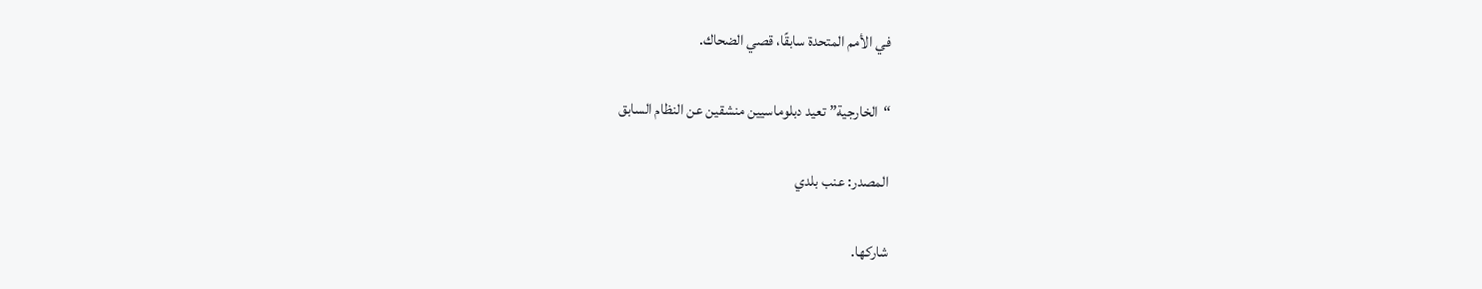في الأمم المتحدة سابقًا، قصي الضحاك.

“الخارجية” تعيد دبلوماسيين منشقين عن النظام السابق

المصدر: عنب بلدي

شاركها.